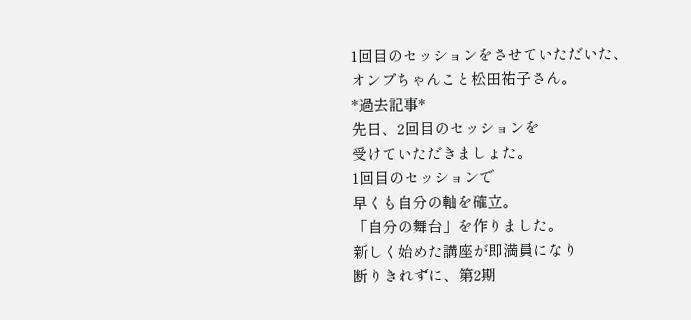1回目のセッションをさせていただいた、
オンプちゃんこと松田祐子さん。
*過去記事*
先日、2回目のセッションを
受けていただきましょた。
1回目のセッションで
早くも自分の軸を確立。
「自分の舞台」を作りました。
新しく始めた講座が即満員になり
断りきれずに、第2期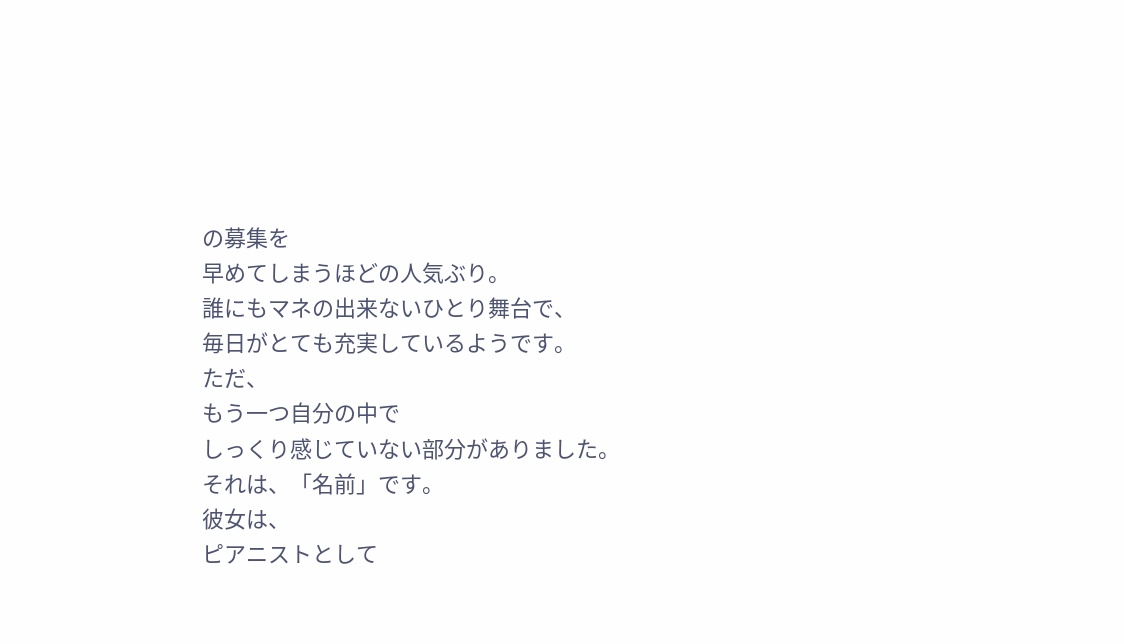の募集を
早めてしまうほどの人気ぶり。
誰にもマネの出来ないひとり舞台で、
毎日がとても充実しているようです。
ただ、
もう一つ自分の中で
しっくり感じていない部分がありました。
それは、「名前」です。
彼女は、
ピアニストとして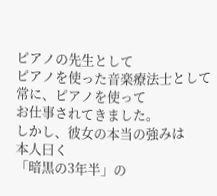ピアノの先生として
ピアノを使った音楽療法士として
常に、ピアノを使って
お仕事されてきました。
しかし、彼女の本当の強みは
本人曰く
「暗黒の3年半」の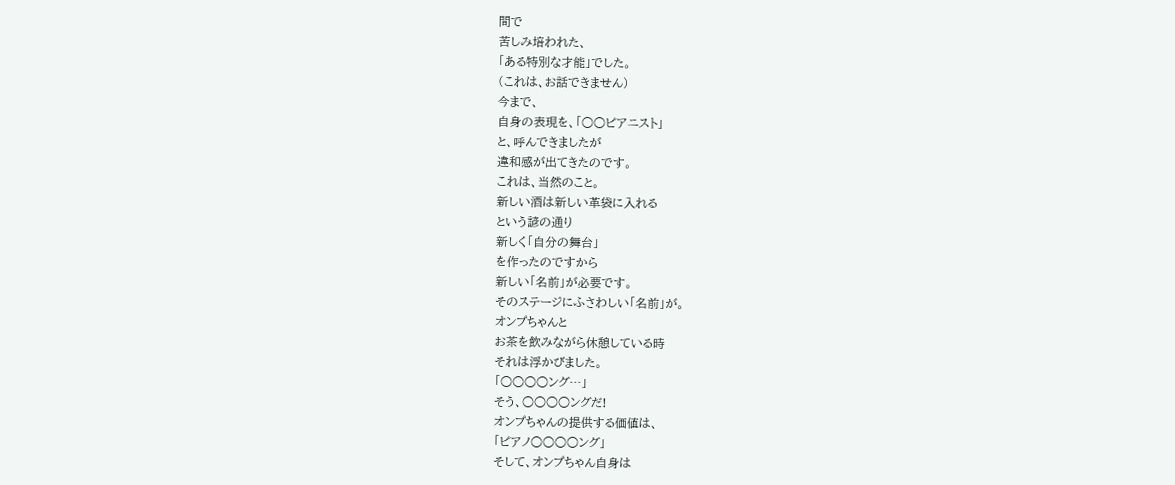間で
苦しみ培われた、
「ある特別な才能」でした。
(これは、お話できません)
今まで、
自身の表現を、「○○ピアニスト」
と、呼んできましたが
違和感が出てきたのです。
これは、当然のこと。
新しい酒は新しい革袋に入れる
という諺の通り
新しく「自分の舞台」
を作ったのですから
新しい「名前」が必要です。
そのステージにふさわしい「名前」が。
オンプちゃんと
お茶を飲みながら休憩している時
それは浮かびました。
「○○○○ング…」
そう、○○○○ングだ!
オンプちゃんの提供する価値は、
「ピアノ○○○○ング」
そして、オンプちゃん自身は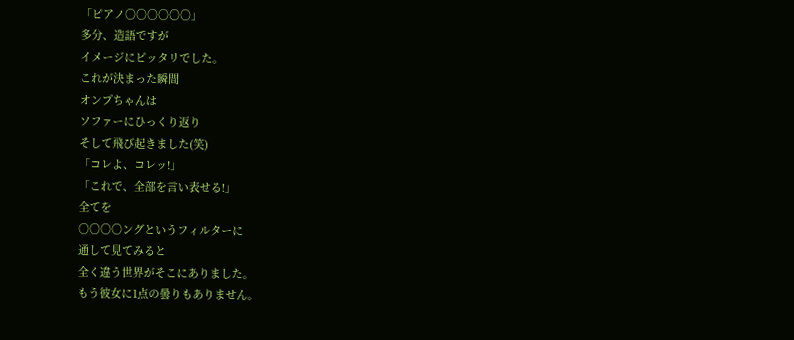「ピアノ○○○○○○」
多分、造語ですが
イメージにピッタリでした。
これが決まった瞬間
オンプちゃんは
ソファーにひっくり返り
そして飛び起きました(笑)
「コレよ、コレッ!」
「これで、全部を言い表せる!」
全てを
○○○○ングというフィルターに
通して見てみると
全く違う世界がそこにありました。
もう彼女に1点の曇りもありません。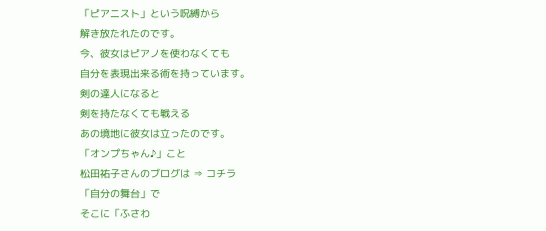「ピアニスト」という呪縛から
解き放たれたのです。
今、彼女はピアノを使わなくても
自分を表現出来る術を持っています。
剣の達人になると
剣を持たなくても戦える
あの境地に彼女は立ったのです。
「オンプちゃん♪」こと
松田祐子さんのブログは ⇒ コチラ
「自分の舞台」で
そこに「ふさわ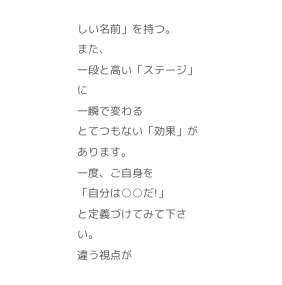しい名前」を持つ。
また、
一段と高い「ステージ」に
一瞬で変わる
とてつもない「効果」があります。
一度、ご自身を
「自分は○○だ!」
と定義づけてみて下さい。
違う視点が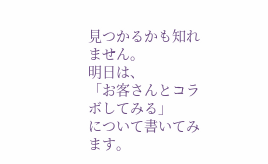見つかるかも知れません。
明日は、
「お客さんとコラボしてみる」
について書いてみます。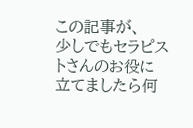この記事が、
少しでもセラピストさんのお役に
立てましたら何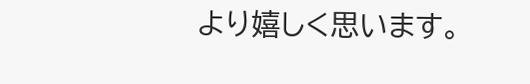より嬉しく思います。